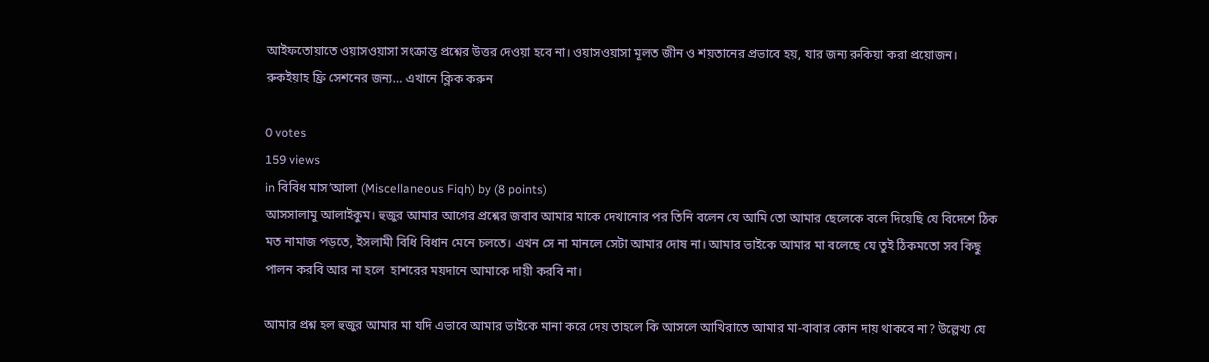আইফতোয়াতে ওয়াসওয়াসা সংক্রান্ত প্রশ্নের উত্তর দেওয়া হবে না। ওয়াসওয়াসা মূলত জীন ও শয়তানের প্রভাবে হয়, যার জন্য রুকিয়া করা প্রয়োজন। রুকইয়াহ ফ্রি সেশনের জন্য… এখানে ক্লিক করুন

0 votes
159 views
in বিবিধ মাস’আলা (Miscellaneous Fiqh) by (8 points)
আসসালামু আলাইকুম। হুজুর আমার আগের প্রশ্নের জবাব আমার মাকে দেখানোর পর তিনি বলেন যে আমি তো আমার ছেলেকে বলে দিয়েছি যে বিদেশে ঠিক মত নামাজ পড়তে, ইসলামী বিধি বিধান মেনে চলতে। এখন সে না মানলে সেটা আমার দোষ না। আমার ভাইকে আমার মা বলেছে যে তুই ঠিকমতো সব কিছু পালন করবি আর না হলে  হাশরের ময়দানে আমাকে দায়ী করবি না।

আমার প্রশ্ন হল হুজুর আমার মা যদি এভাবে আমার ভাইকে মানা করে দেয় তাহলে কি আসলে আখিরাতে আমার মা-বাবার কোন দায় থাকবে না? উল্লেখ্য যে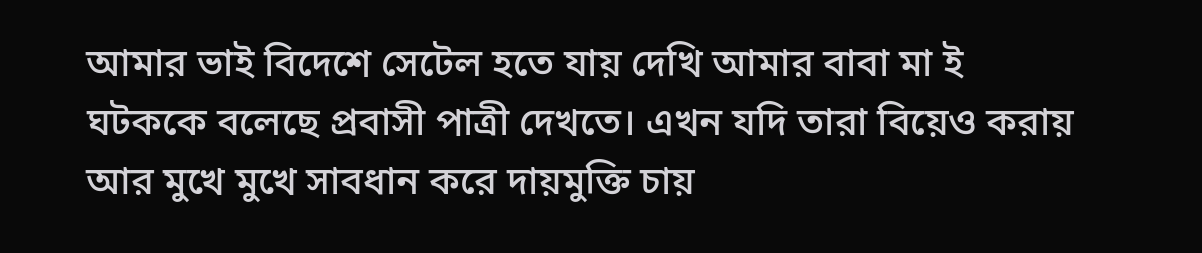আমার ভাই বিদেশে সেটেল হতে যায় দেখি আমার বাবা মা ই ঘটককে বলেছে প্রবাসী পাত্রী দেখতে। এখন যদি তারা বিয়েও করায় আর মুখে মুখে সাবধান করে দায়মুক্তি চায়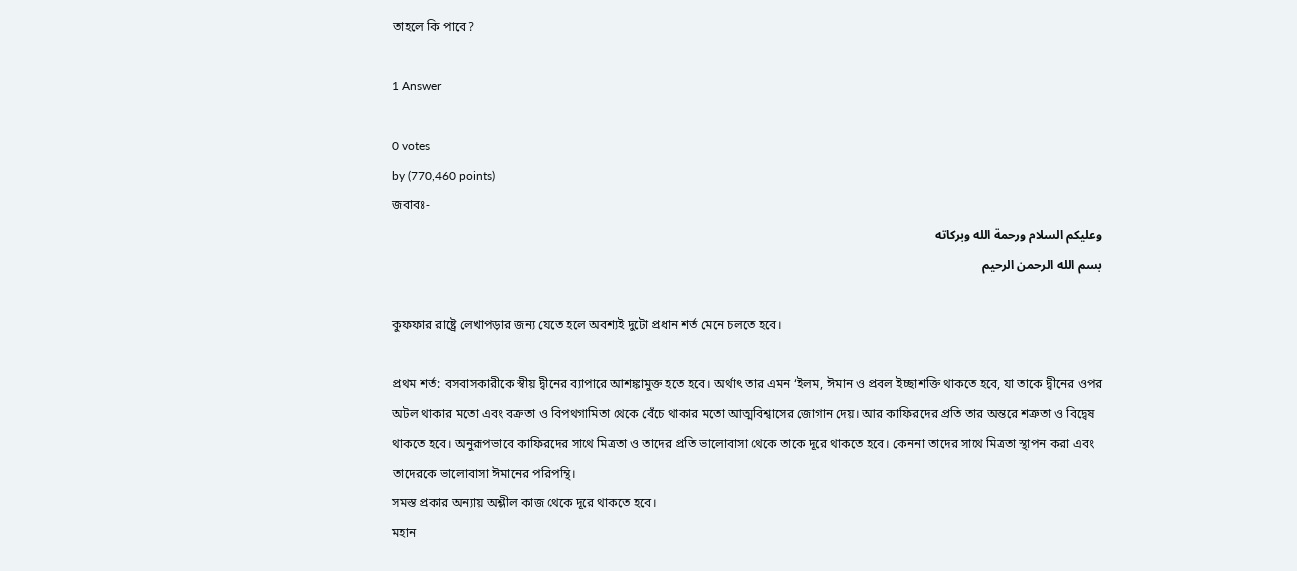তাহলে কি পাবে?

1 Answer

0 votes
by (770,460 points)
জবাবঃ-
وعليكم السلام ورحمة الله وبركاته
بسم الله الرحمن الرحيم

কুফফার রাষ্ট্রে লেখাপড়ার জন্য যেতে হলে অবশ্যই দুটো প্রধান শর্ত মেনে চলতে হবে।

প্রথম শর্ত: বসবাসকারীকে স্বীয় দ্বীনের ব্যাপারে আশঙ্কামুক্ত হতে হবে। অর্থাৎ তার এমন ‘ইলম, ঈমান ও প্রবল ইচ্ছাশক্তি থাকতে হবে, যা তাকে দ্বীনের ওপর অটল থাকার মতো এবং বক্রতা ও বিপথগামিতা থেকে বেঁচে থাকার মতো আত্মবিশ্বাসের জোগান দেয়। আর কাফিরদের প্রতি তার অন্তরে শত্রুতা ও বিদ্বেষ থাকতে হবে। অনুরূপভাবে কাফিরদের সাথে মিত্রতা ও তাদের প্রতি ভালোবাসা থেকে তাকে দূরে থাকতে হবে। কেননা তাদের সাথে মিত্রতা স্থাপন করা এবং তাদেরকে ভালোবাসা ঈমানের পরিপন্থি।
সমস্ত প্রকার অন্যায় অশ্লীল কাজ থেকে দূরে থাকতে হবে।
মহান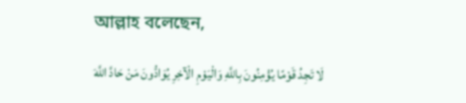আল্লাহ বলেছেন,

 لَا تَجِدُ قَوْمًا يُؤْمِنُونَ بِاللَّهِ وَالْيَوْمِ الْآخِرِ يُوَادُّونَ مَنْ حَادَّ اللَّهَ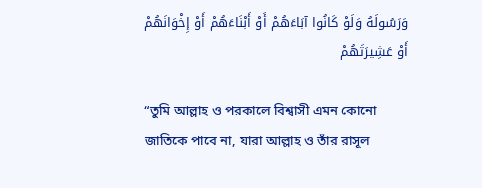وَرَسُولَهُ وَلَوْ كَانُوا آبَاءَهُمْ أَوْ أَبْنَاءَهُمْ أَوْ إِخْوَانَهُمْ أَوْ عَشِيرَتَهُمْ

“তুমি আল্লাহ ও পরকালে বিশ্বাসী এমন কোনো জাতিকে পাবে না, যারা আল্লাহ ও তাঁর রাসূল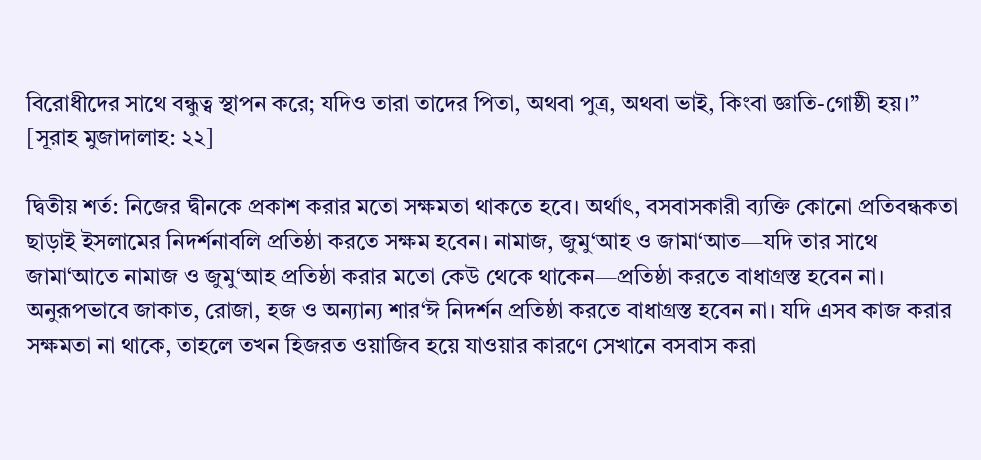বিরোধীদের সাথে বন্ধুত্ব স্থাপন করে; যদিও তারা তাদের পিতা, অথবা পুত্র, অথবা ভাই, কিংবা জ্ঞাতি-গোষ্ঠী হয়।” [সূরাহ মুজাদালাহ: ২২]

দ্বিতীয় শর্ত: নিজের দ্বীনকে প্রকাশ করার মতো সক্ষমতা থাকতে হবে। অর্থাৎ, বসবাসকারী ব্যক্তি কোনো প্রতিবন্ধকতা ছাড়াই ইসলামের নিদর্শনাবলি প্রতিষ্ঠা করতে সক্ষম হবেন। নামাজ, জুমু‘আহ ও জামা‘আত—যদি তার সাথে জামা‘আতে নামাজ ও জুমু‘আহ প্রতিষ্ঠা করার মতো কেউ থেকে থাকেন—প্রতিষ্ঠা করতে বাধাগ্রস্ত হবেন না। অনুরূপভাবে জাকাত, রোজা, হজ ও অন্যান্য শার‘ঈ নিদর্শন প্রতিষ্ঠা করতে বাধাগ্রস্ত হবেন না। যদি এসব কাজ করার সক্ষমতা না থাকে, তাহলে তখন হিজরত ওয়াজিব হয়ে যাওয়ার কারণে সেখানে বসবাস করা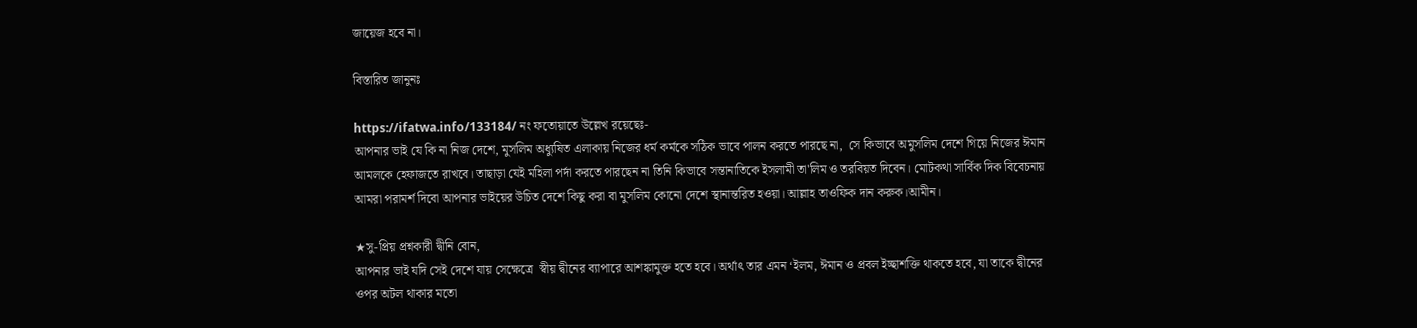জায়েজ হবে না।

বিস্তারিত জানুনঃ

https://ifatwa.info/133184/ নং ফতোয়াতে উল্লেখ রয়েছেঃ-
আপনার ভাই যে কি না নিজ দেশে, মুসলিম অধ্যুষিত এলাকায় নিজের ধর্ম কর্মকে সঠিক ভাবে পালন করতে পারছে না,  সে কিভাবে অমুসলিম দেশে গিয়ে নিজের ঈমান আমলকে হেফাজতে রাখবে। তাছাড়া যেই মহিলা পর্দা করতে পারছেন না তিনি কিভাবে সন্তানাতিকে ইসলামী তা'লিম ও তরবিয়ত দিবেন। মোটকথা সার্বিক দিক বিবেচনায় আমরা পরামর্শ দিবো আপনার ভাইয়ের উচিত দেশে কিছু করা বা মুসলিম কোনো দেশে স্থানান্তরিত হওয়া। আল্লাহ তাওফিক দান করুক।আমীন।

★সু-প্রিয় প্রশ্নকারী দ্বীনি বোন,
আপনার ভাই যদি সেই দেশে যায় সেক্ষেত্রে  স্বীয় দ্বীনের ব্যাপারে আশঙ্কামুক্ত হতে হবে। অর্থাৎ তার এমন ‘ইলম, ঈমান ও প্রবল ইচ্ছাশক্তি থাকতে হবে, যা তাকে দ্বীনের ওপর অটল থাকার মতো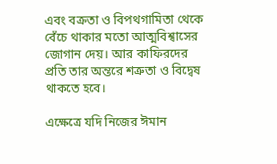এবং বক্রতা ও বিপথগামিতা থেকে বেঁচে থাকার মতো আত্মবিশ্বাসের জোগান দেয়। আর কাফিরদের প্রতি তার অন্তরে শত্রুতা ও বিদ্বেষ থাকতে হবে।

এক্ষেত্রে যদি নিজের ঈমান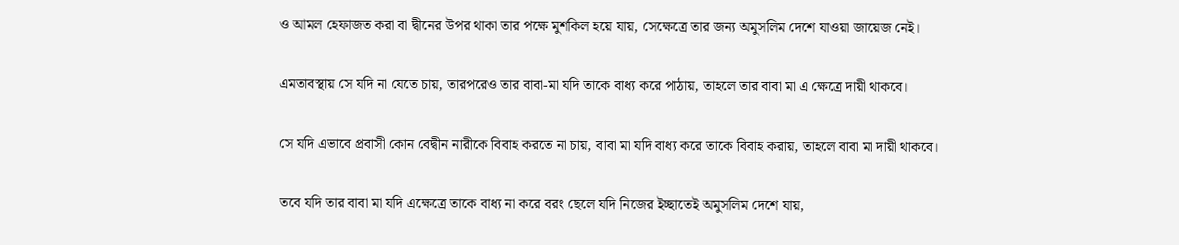ও আমল হেফাজত করা বা দ্বীনের উপর থাকা তার পক্ষে মুশকিল হয়ে যায়, সেক্ষেত্রে তার জন্য অমুসলিম দেশে যাওয়া জায়েজ নেই।

এমতাবস্থায় সে যদি না যেতে চায়, তারপরেও তার বাবা-মা যদি তাকে বাধ্য করে পাঠায়, তাহলে তার বাবা মা এ ক্ষেত্রে দায়ী থাকবে।

সে যদি এভাবে প্রবাসী কোন বেদ্বীন নারীকে বিবাহ করতে না চায়, বাবা মা যদি বাধ্য করে তাকে বিবাহ করায়, তাহলে বাবা মা দায়ী থাকবে।

তবে যদি তার বাবা মা যদি এক্ষেত্রে তাকে বাধ্য না করে বরং ছেলে যদি নিজের ইচ্ছাতেই অমুসলিম দেশে যায়,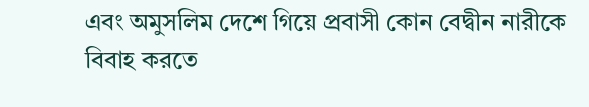এবং অমুসলিম দেশে গিয়ে প্রবাসী কোন বেদ্বীন নারীকে বিবাহ করতে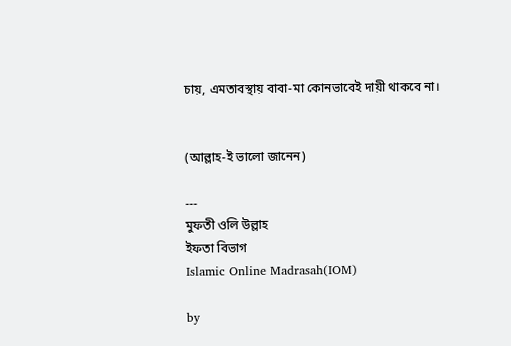চায়, এমতাবস্থায় বাবা-মা কোনভাবেই দায়ী থাকবে না।


(আল্লাহ-ই ভালো জানেন)

---
মুফতী ওলি উল্লাহ
ইফতা বিভাগ
Islamic Online Madrasah(IOM)

by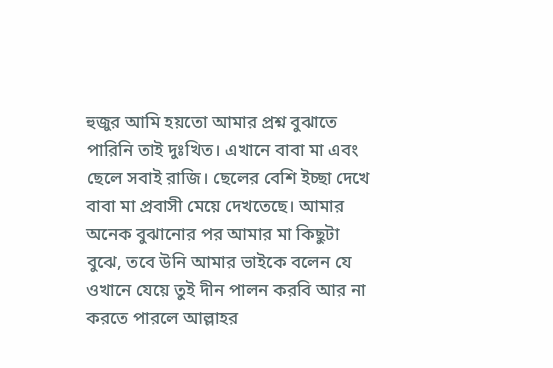হুজুর আমি হয়তো আমার প্রশ্ন বুঝাতে পারিনি তাই দুঃখিত। এখানে বাবা মা এবং ছেলে সবাই রাজি। ছেলের বেশি ইচ্ছা দেখে বাবা মা প্রবাসী মেয়ে দেখতেছে। আমার অনেক বুঝানোর পর আমার মা কিছুটা বুঝে, তবে উনি আমার ভাইকে বলেন যে ওখানে যেয়ে তুই দীন পালন করবি আর না করতে পারলে আল্লাহর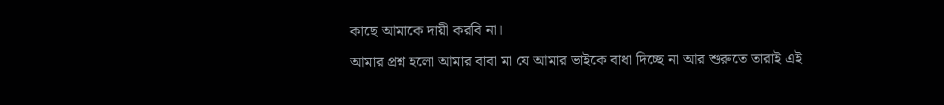কাছে আমাকে দায়ী করবি না।
আমার প্রশ্ন হলো আমার বাবা মা যে আমার ভাইকে বাধা দিচ্ছে না আর শুরুতে তারাই এই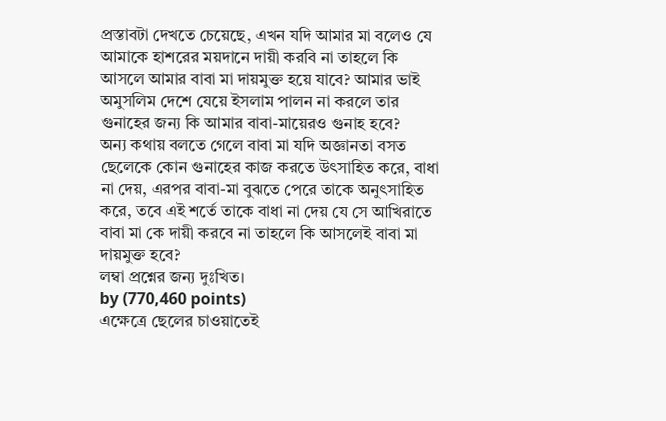প্রস্তাবটা দেখতে চেয়েছে, এখন যদি আমার মা বলেও যে আমাকে হাশরের ময়দানে দায়ী করবি না তাহলে কি আসলে আমার বাবা মা দায়মুক্ত হয়ে যাবে? আমার ভাই অমুসলিম দেশে যেয়ে ইসলাম পালন না করলে তার গুনাহের জন্য কি আমার বাবা-মায়েরও গুনাহ হবে?
অন্য কথায় বলতে গেলে বাবা মা যদি অজ্ঞানতা বসত ছেলেকে কোন গুনাহের কাজ করতে উৎসাহিত করে, বাধা না দেয়, এরপর বাবা-মা বুঝতে পেরে তাকে অনুৎসাহিত করে, তবে এই শর্তে তাকে বাধা না দেয় যে সে আখিরাতে বাবা মা কে দায়ী করবে না তাহলে কি আসলেই বাবা মা দায়মুক্ত হবে?
লম্বা প্রশ্নের জন্য দুঃখিত।
by (770,460 points)
এক্ষেত্রে ছেলের চাওয়াতেই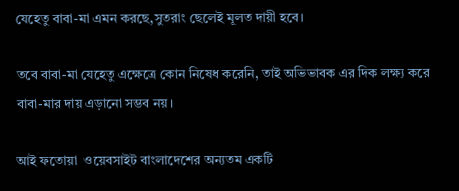যেহেতু বাবা-মা এমন করছে,সুতরাং ছেলেই মূলত দায়ী হবে।

তবে বাবা-মা যেহেতু এক্ষেত্রে কোন নিষেধ করেনি, তাই অভিভাবক এর দিক লক্ষ্য করে বাবা-মার দায় এড়ানো সম্ভব নয়।

আই ফতোয়া  ওয়েবসাইট বাংলাদেশের অন্যতম একটি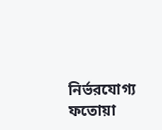নির্ভরযোগ্য ফতোয়া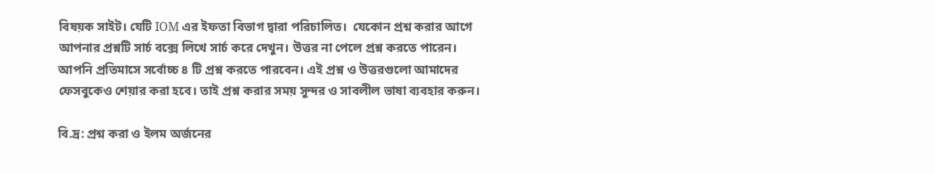বিষয়ক সাইট। যেটি IOM এর ইফতা বিভাগ দ্বারা পরিচালিত।  যেকোন প্রশ্ন করার আগে আপনার প্রশ্নটি সার্চ বক্সে লিখে সার্চ করে দেখুন। উত্তর না পেলে প্রশ্ন করতে পারেন। আপনি প্রতিমাসে সর্বোচ্চ ৪ টি প্রশ্ন করতে পারবেন। এই প্রশ্ন ও উত্তরগুলো আমাদের ফেসবুকেও শেয়ার করা হবে। তাই প্রশ্ন করার সময় সুন্দর ও সাবলীল ভাষা ব্যবহার করুন।

বি.দ্র: প্রশ্ন করা ও ইলম অর্জনের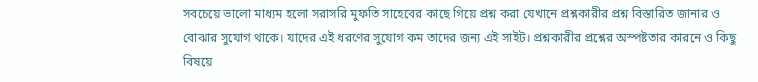সবচেয়ে ভালো মাধ্যম হলো সরাসরি মুফতি সাহেবের কাছে গিয়ে প্রশ্ন করা যেখানে প্রশ্নকারীর প্রশ্ন বিস্তারিত জানার ও বোঝার সুযোগ থাকে। যাদের এই ধরণের সুযোগ কম তাদের জন্য এই সাইট। প্রশ্নকারীর প্রশ্নের অস্পষ্টতার কারনে ও কিছু বিষয়ে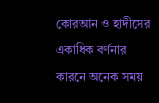কোরআন ও হাদীসের একাধিক বর্ণনার কারনে অনেক সময়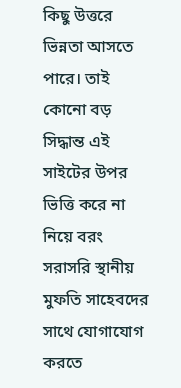কিছু উত্তরে ভিন্নতা আসতে পারে। তাই কোনো বড় সিদ্ধান্ত এই সাইটের উপর ভিত্তি করে না নিয়ে বরং সরাসরি স্থানীয় মুফতি সাহেবদের সাথে যোগাযোগ করতে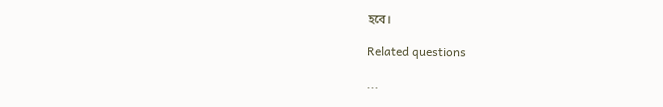হবে।

Related questions

...